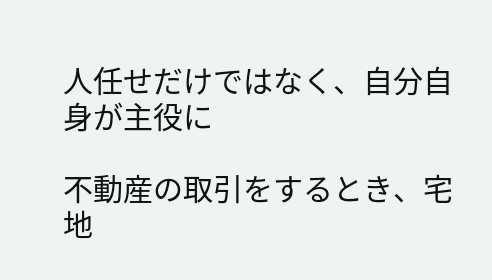人任せだけではなく、自分自身が主役に

不動産の取引をするとき、宅地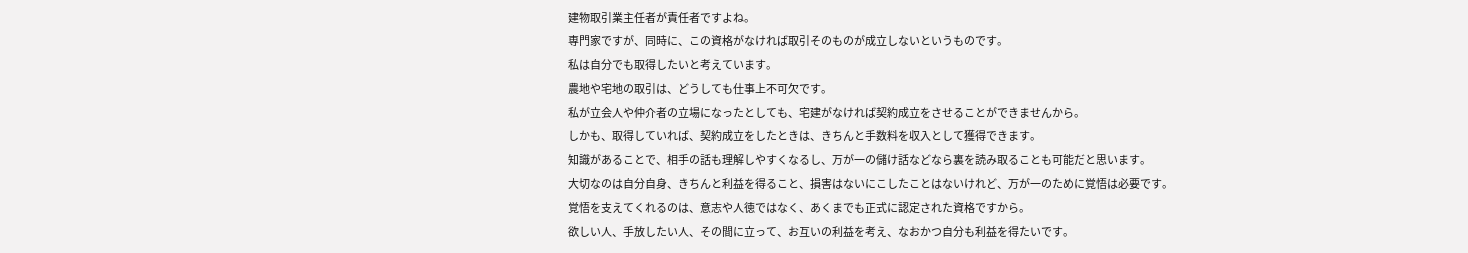建物取引業主任者が責任者ですよね。
専門家ですが、同時に、この資格がなければ取引そのものが成立しないというものです。
私は自分でも取得したいと考えています。
農地や宅地の取引は、どうしても仕事上不可欠です。
私が立会人や仲介者の立場になったとしても、宅建がなければ契約成立をさせることができませんから。
しかも、取得していれば、契約成立をしたときは、きちんと手数料を収入として獲得できます。
知識があることで、相手の話も理解しやすくなるし、万が一の儲け話などなら裏を読み取ることも可能だと思います。
大切なのは自分自身、きちんと利益を得ること、損害はないにこしたことはないけれど、万が一のために覚悟は必要です。
覚悟を支えてくれるのは、意志や人徳ではなく、あくまでも正式に認定された資格ですから。
欲しい人、手放したい人、その間に立って、お互いの利益を考え、なおかつ自分も利益を得たいです。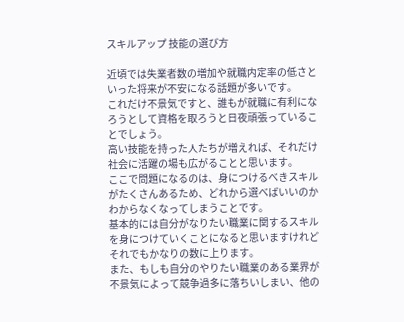スキルアップ 技能の選び方

近頃では失業者数の増加や就職内定率の低さといった将来が不安になる話題が多いです。
これだけ不景気ですと、誰もが就職に有利になろうとして資格を取ろうと日夜頑張っていることでしょう。
高い技能を持った人たちが増えれば、それだけ社会に活躍の場も広がることと思います。
ここで問題になるのは、身につけるべきスキルがたくさんあるため、どれから選べばいいのかわからなくなってしまうことです。
基本的には自分がなりたい職業に関するスキルを身につけていくことになると思いますけれどそれでもかなりの数に上ります。
また、もしも自分のやりたい職業のある業界が不景気によって競争過多に落ちいしまい、他の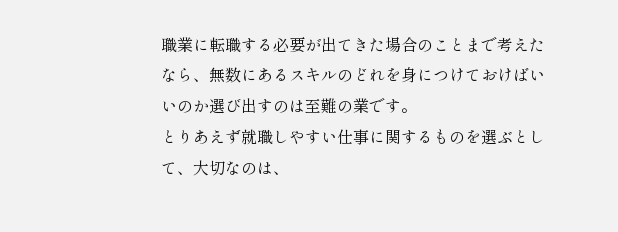職業に転職する必要が出てきた場合のことまで考えたなら、無数にあるスキルのどれを身につけておけばいいのか選び出すのは至難の業です。
とりあえず就職しやすい仕事に関するものを選ぶとして、大切なのは、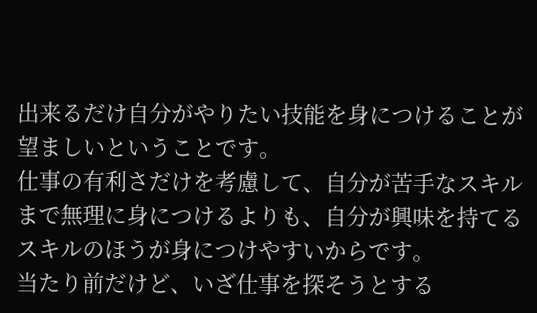出来るだけ自分がやりたい技能を身につけることが望ましいということです。
仕事の有利さだけを考慮して、自分が苦手なスキルまで無理に身につけるよりも、自分が興味を持てるスキルのほうが身につけやすいからです。
当たり前だけど、いざ仕事を探そうとする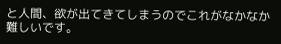と人間、欲が出てきてしまうのでこれがなかなか難しいです。